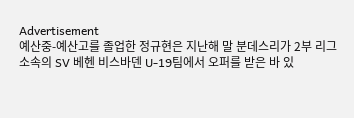Advertisement
예산중-예산고를 졸업한 정규현은 지난해 말 분데스리가 2부 리그 소속의 SV 베헨 비스바덴 U-19팀에서 오퍼를 받은 바 있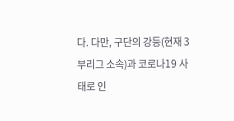다. 다만, 구단의 강등(현재 3부리그 소속)과 코로나19 사태로 인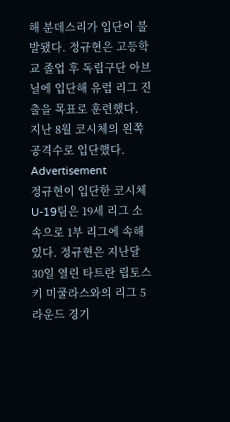해 분데스리가 입단이 불발됐다. 정규현은 고등학교 졸업 후 독립구단 아브닐에 입단해 유럽 리그 진출을 목표로 훈련했다. 지난 8월 코시체의 왼쪽 공격수로 입단했다.
Advertisement
정규현이 입단한 코시체 U-19팀은 19세 리그 소속으로 1부 리그에 속해 있다. 정규현은 지난달 30일 열린 타트란 립토스키 미쿨라스와의 리그 5라운드 경기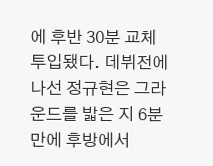에 후반 30분 교체 투입됐다. 데뷔전에 나선 정규현은 그라운드를 밟은 지 6분만에 후방에서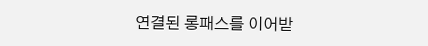연결된 롱패스를 이어받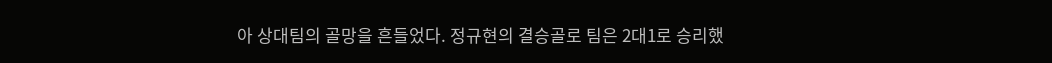아 상대팀의 골망을 흔들었다. 정규현의 결승골로 팀은 2대1로 승리했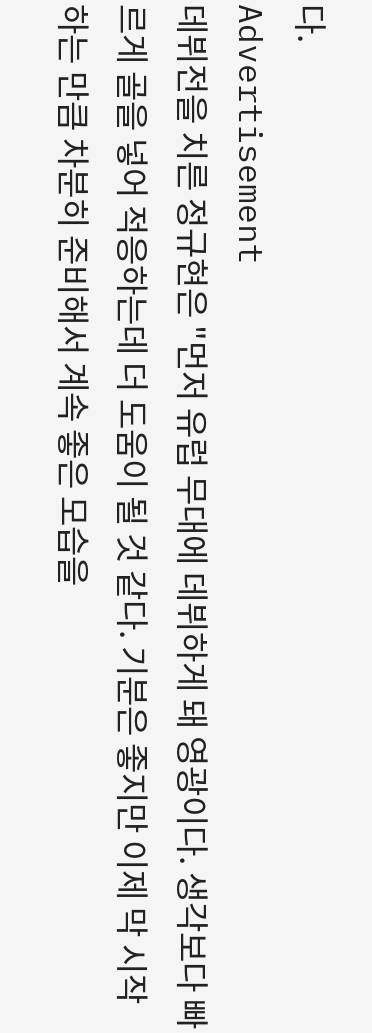다.
Advertisement
데뷔전을 치른 정규현은 "먼저 유럽 무대에 데뷔하게 돼 영광이다. 생각보다 빠르게 골을 넣어 적응하는데 더 도움이 될 것 같다. 기분은 좋지만 이제 막 시작하는 만큼 차분히 준비해서 계속 좋은 모습을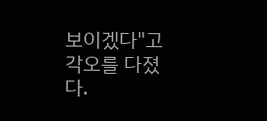보이겠다"고 각오를 다졌다.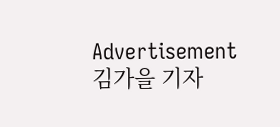Advertisement
김가을 기자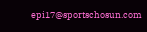epi17@sportschosun.com